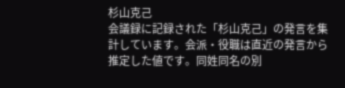杉山克己
会議録に記録された「杉山克己」の発言を集計しています。会派・役職は直近の発言から推定した値です。同姓同名の別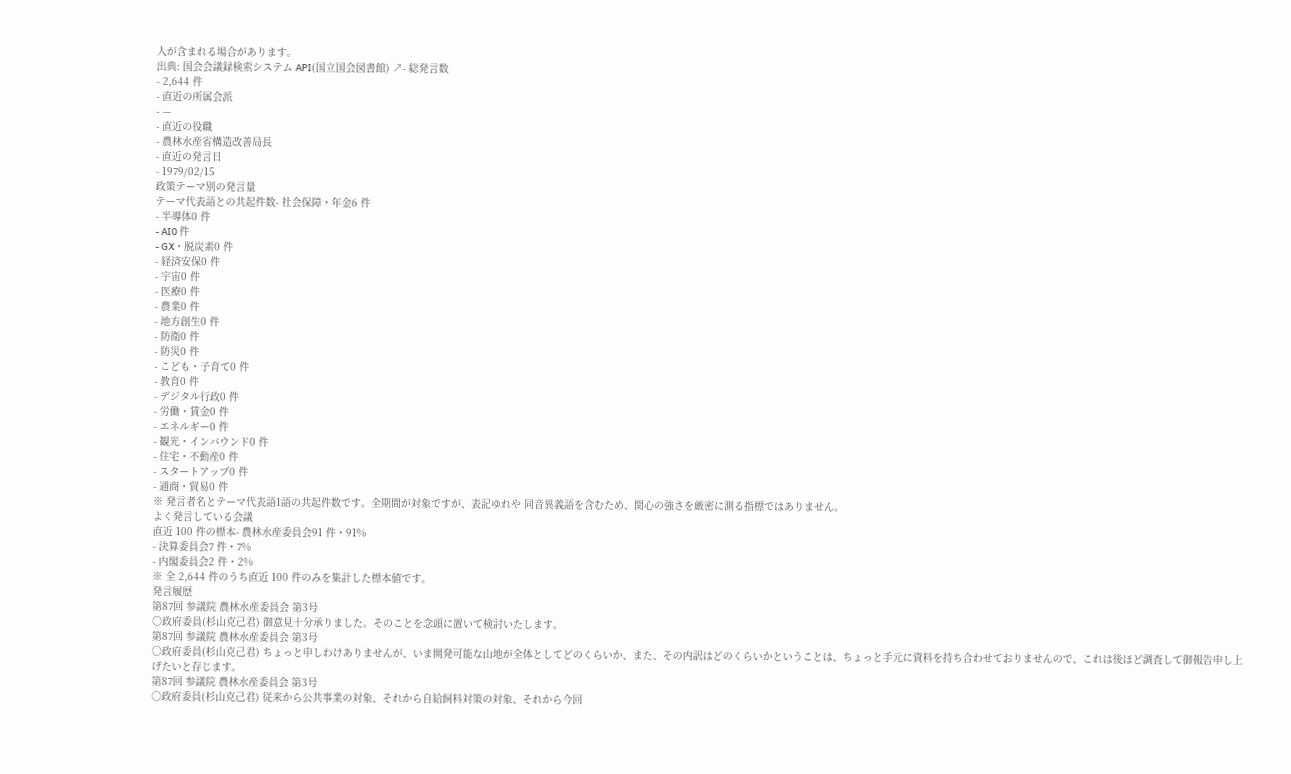人が含まれる場合があります。
出典: 国会会議録検索システム API(国立国会図書館) ↗- 総発言数
- 2,644 件
- 直近の所属会派
- —
- 直近の役職
- 農林水産省構造改善局長
- 直近の発言日
- 1979/02/15
政策テーマ別の発言量
テーマ代表語との共起件数- 社会保障・年金6 件
- 半導体0 件
- AI0 件
- GX・脱炭素0 件
- 経済安保0 件
- 宇宙0 件
- 医療0 件
- 農業0 件
- 地方創生0 件
- 防衛0 件
- 防災0 件
- こども・子育て0 件
- 教育0 件
- デジタル行政0 件
- 労働・賃金0 件
- エネルギー0 件
- 観光・インバウンド0 件
- 住宅・不動産0 件
- スタートアップ0 件
- 通商・貿易0 件
※ 発言者名とテーマ代表語1語の共起件数です。全期間が対象ですが、表記ゆれや 同音異義語を含むため、関心の強さを厳密に測る指標ではありません。
よく発言している会議
直近 100 件の標本- 農林水産委員会91 件・91%
- 決算委員会7 件・7%
- 内閣委員会2 件・2%
※ 全 2,644 件のうち直近 100 件のみを集計した標本値です。
発言履歴
第87回 参議院 農林水産委員会 第3号
○政府委員(杉山克己君) 御意見十分承りました。そのことを念頭に置いて検討いたします。
第87回 参議院 農林水産委員会 第3号
○政府委員(杉山克己君) ちょっと申しわけありませんが、いま開発可能な山地が全体としてどのくらいか、また、その内訳はどのくらいかということは、ちょっと手元に資料を持ち合わせておりませんので、これは後ほど調査して御報告申し上げたいと存じます。
第87回 参議院 農林水産委員会 第3号
○政府委員(杉山克己君) 従来から公共事業の対象、それから自給飼料対策の対象、それから今回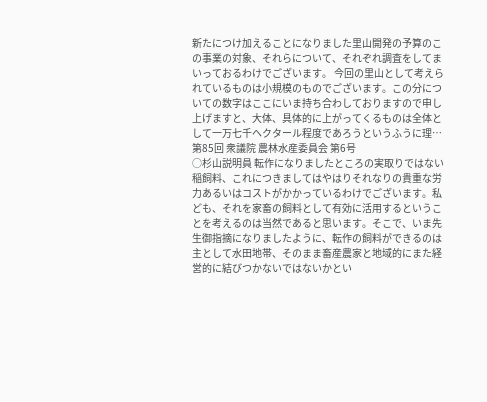新たにつけ加えることになりました里山開発の予算のこの事業の対象、それらについて、それぞれ調査をしてまいっておるわけでございます。 今回の里山として考えられているものは小規模のものでございます。この分についての数字はここにいま持ち合わしておりますので申し上げますと、大体、具体的に上がってくるものは全体として一万七千ヘクタール程度であろうというふうに理…
第85回 衆議院 農林水産委員会 第6号
○杉山説明員 転作になりましたところの実取りではない稲飼料、これにつきましてはやはりそれなりの貴重な労力あるいはコストがかかっているわけでございます。私ども、それを家畜の飼料として有効に活用するということを考えるのは当然であると思います。そこで、いま先生御指摘になりましたように、転作の飼料ができるのは主として水田地帯、そのまま畜産農家と地域的にまた経営的に結びつかないではないかとい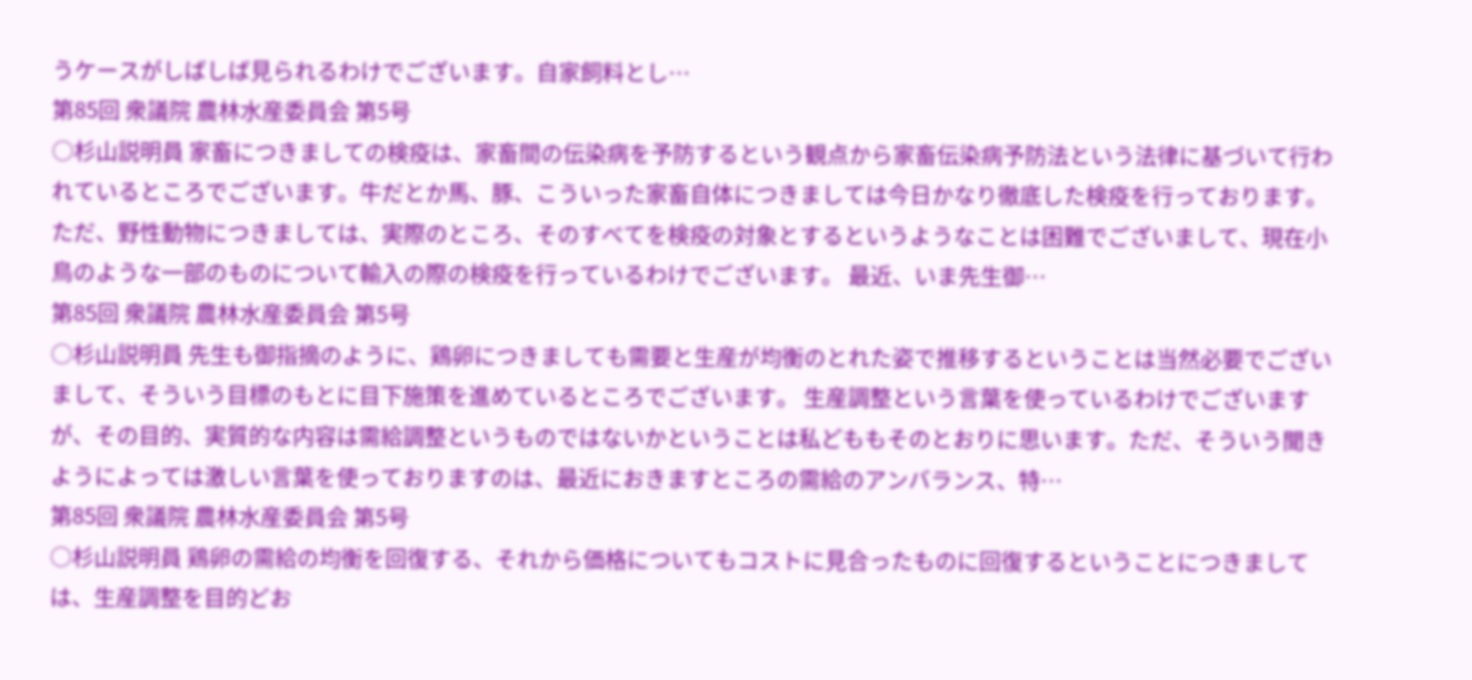うケースがしばしば見られるわけでございます。自家飼料とし…
第85回 衆議院 農林水産委員会 第5号
○杉山説明員 家畜につきましての検疫は、家畜間の伝染病を予防するという観点から家畜伝染病予防法という法律に基づいて行われているところでございます。牛だとか馬、豚、こういった家畜自体につきましては今日かなり徹底した検疫を行っております。ただ、野性動物につきましては、実際のところ、そのすべてを検疫の対象とするというようなことは困難でございまして、現在小鳥のような一部のものについて輸入の際の検疫を行っているわけでございます。 最近、いま先生御…
第85回 衆議院 農林水産委員会 第5号
○杉山説明員 先生も御指摘のように、鶏卵につきましても需要と生産が均衡のとれた姿で推移するということは当然必要でございまして、そういう目標のもとに目下施策を進めているところでございます。 生産調整という言葉を使っているわけでございますが、その目的、実質的な内容は需給調整というものではないかということは私どももそのとおりに思います。ただ、そういう聞きようによっては激しい言葉を使っておりますのは、最近におきますところの需給のアンバランス、特…
第85回 衆議院 農林水産委員会 第5号
○杉山説明員 鶏卵の需給の均衡を回復する、それから価格についてもコストに見合ったものに回復するということにつきましては、生産調整を目的どお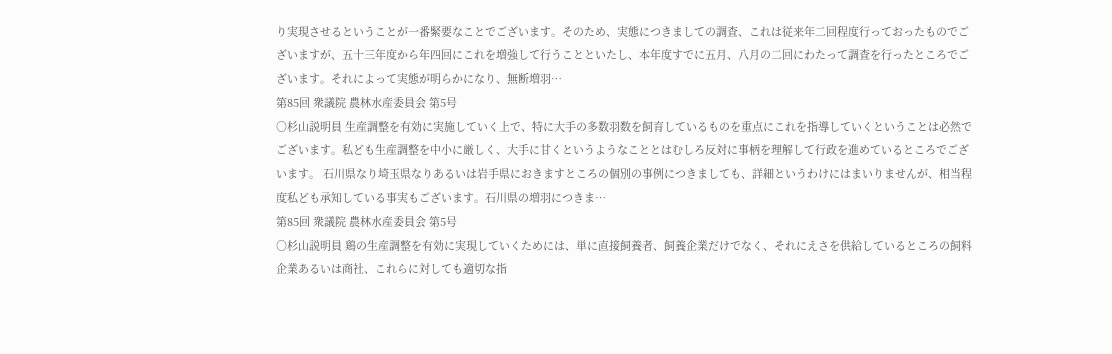り実現させるということが一番緊要なことでございます。そのため、実態につきましての調査、これは従来年二回程度行っておったものでございますが、五十三年度から年四回にこれを増強して行うことといたし、本年度すでに五月、八月の二回にわたって調査を行ったところでございます。それによって実態が明らかになり、無断増羽…
第85回 衆議院 農林水産委員会 第5号
○杉山説明員 生産調整を有効に実施していく上で、特に大手の多数羽数を飼育しているものを重点にこれを指導していくということは必然でございます。私ども生産調整を中小に厳しく、大手に甘くというようなこととはむしろ反対に事柄を理解して行政を進めているところでございます。 石川県なり埼玉県なりあるいは岩手県におきますところの個別の事例につきましても、詳細というわけにはまいりませんが、相当程度私ども承知している事実もございます。石川県の増羽につきま…
第85回 衆議院 農林水産委員会 第5号
○杉山説明員 鶏の生産調整を有効に実現していくためには、単に直接飼養者、飼養企業だけでなく、それにえさを供給しているところの飼料企業あるいは商社、これらに対しても適切な指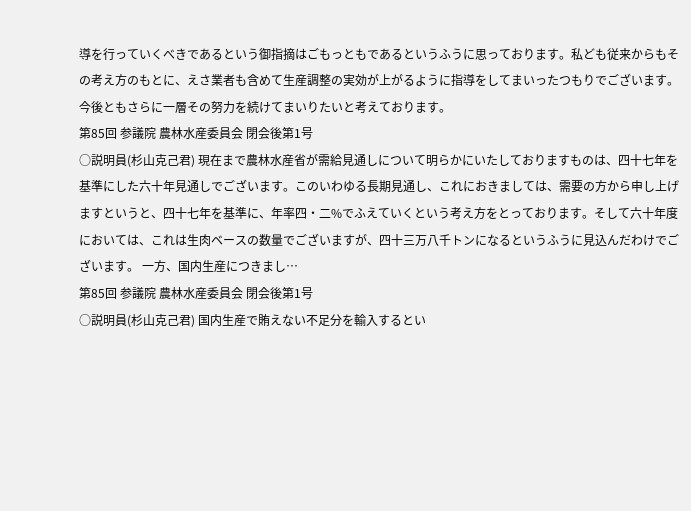導を行っていくべきであるという御指摘はごもっともであるというふうに思っております。私ども従来からもその考え方のもとに、えさ業者も含めて生産調整の実効が上がるように指導をしてまいったつもりでございます。今後ともさらに一層その努力を続けてまいりたいと考えております。
第85回 参議院 農林水産委員会 閉会後第1号
○説明員(杉山克己君) 現在まで農林水産省が需給見通しについて明らかにいたしておりますものは、四十七年を基準にした六十年見通しでございます。このいわゆる長期見通し、これにおきましては、需要の方から申し上げますというと、四十七年を基準に、年率四・二%でふえていくという考え方をとっております。そして六十年度においては、これは生肉ベースの数量でございますが、四十三万八千トンになるというふうに見込んだわけでございます。 一方、国内生産につきまし…
第85回 参議院 農林水産委員会 閉会後第1号
○説明員(杉山克己君) 国内生産で賄えない不足分を輸入するとい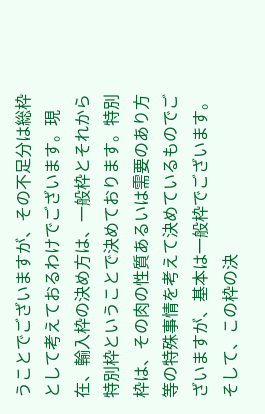うことでございますが、その不足分は総枠として考えておるわけでございます。現在、輸入枠の決め方は、一般枠とそれから特別枠ということで決めております。特別枠は、その肉の性質あるいは需要のあり方等の特殊事情を考えて決めているものでございますが、基本は一般枠でございます。そして、この枠の決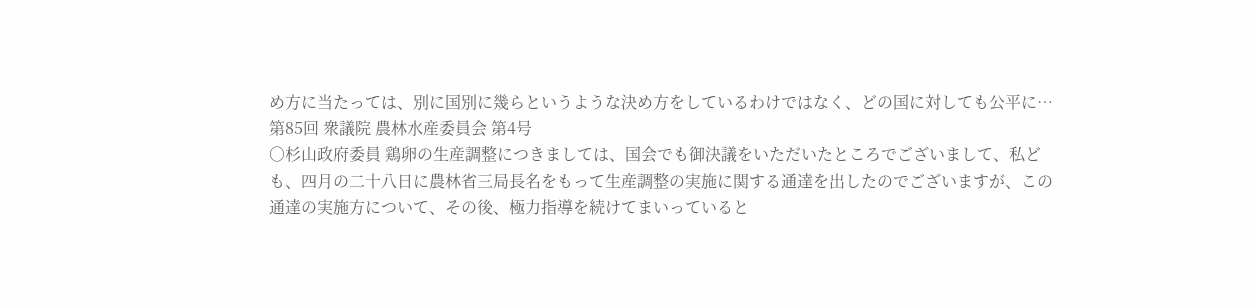め方に当たっては、別に国別に幾らというような決め方をしているわけではなく、どの国に対しても公平に…
第85回 衆議院 農林水産委員会 第4号
○杉山政府委員 鶏卵の生産調整につきましては、国会でも御決議をいただいたところでございまして、私ども、四月の二十八日に農林省三局長名をもって生産調整の実施に関する通達を出したのでございますが、この通達の実施方について、その後、極力指導を続けてまいっていると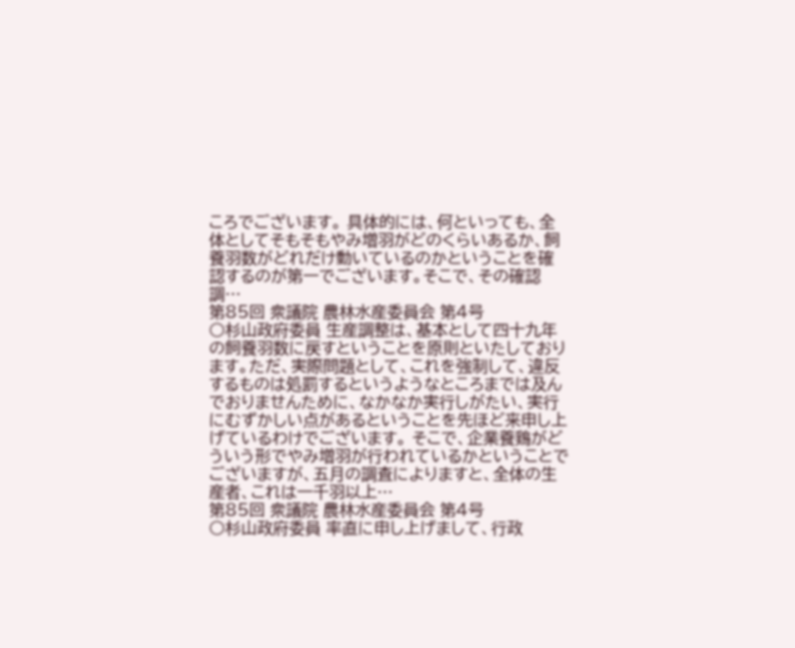ころでございます。 具体的には、何といっても、全体としてそもそもやみ増羽がどのくらいあるか、飼養羽数がどれだけ動いているのかということを確認するのが第一でございます。そこで、その確認調…
第85回 衆議院 農林水産委員会 第4号
○杉山政府委員 生産調整は、基本として四十九年の飼養羽数に戻すということを原則といたしております。ただ、実際問題として、これを強制して、違反するものは処罰するというようなところまでは及んでおりませんために、なかなか実行しがたい、実行にむずかしい点があるということを先ほど来申し上げているわけでございます。 そこで、企業養鶏がどういう形でやみ増羽が行われているかということでございますが、五月の調査によりますと、全体の生産者、これは一千羽以上…
第85回 衆議院 農林水産委員会 第4号
○杉山政府委員 率直に申し上げまして、行政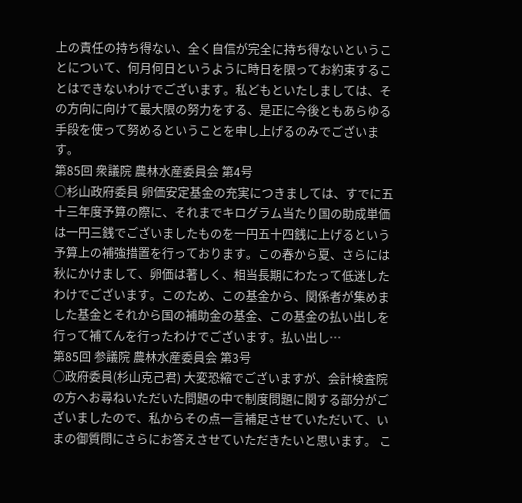上の責任の持ち得ない、全く自信が完全に持ち得ないということについて、何月何日というように時日を限ってお約束することはできないわけでございます。私どもといたしましては、その方向に向けて最大限の努力をする、是正に今後ともあらゆる手段を使って努めるということを申し上げるのみでございます。
第85回 衆議院 農林水産委員会 第4号
○杉山政府委員 卵価安定基金の充実につきましては、すでに五十三年度予算の際に、それまでキログラム当たり国の助成単価は一円三銭でございましたものを一円五十四銭に上げるという予算上の補強措置を行っております。この春から夏、さらには秋にかけまして、卵価は著しく、相当長期にわたって低迷したわけでございます。このため、この基金から、関係者が集めました基金とそれから国の補助金の基金、この基金の払い出しを行って補てんを行ったわけでございます。払い出し…
第85回 参議院 農林水産委員会 第3号
○政府委員(杉山克己君) 大変恐縮でございますが、会計検査院の方へお尋ねいただいた問題の中で制度問題に関する部分がございましたので、私からその点一言補足させていただいて、いまの御質問にさらにお答えさせていただきたいと思います。 こ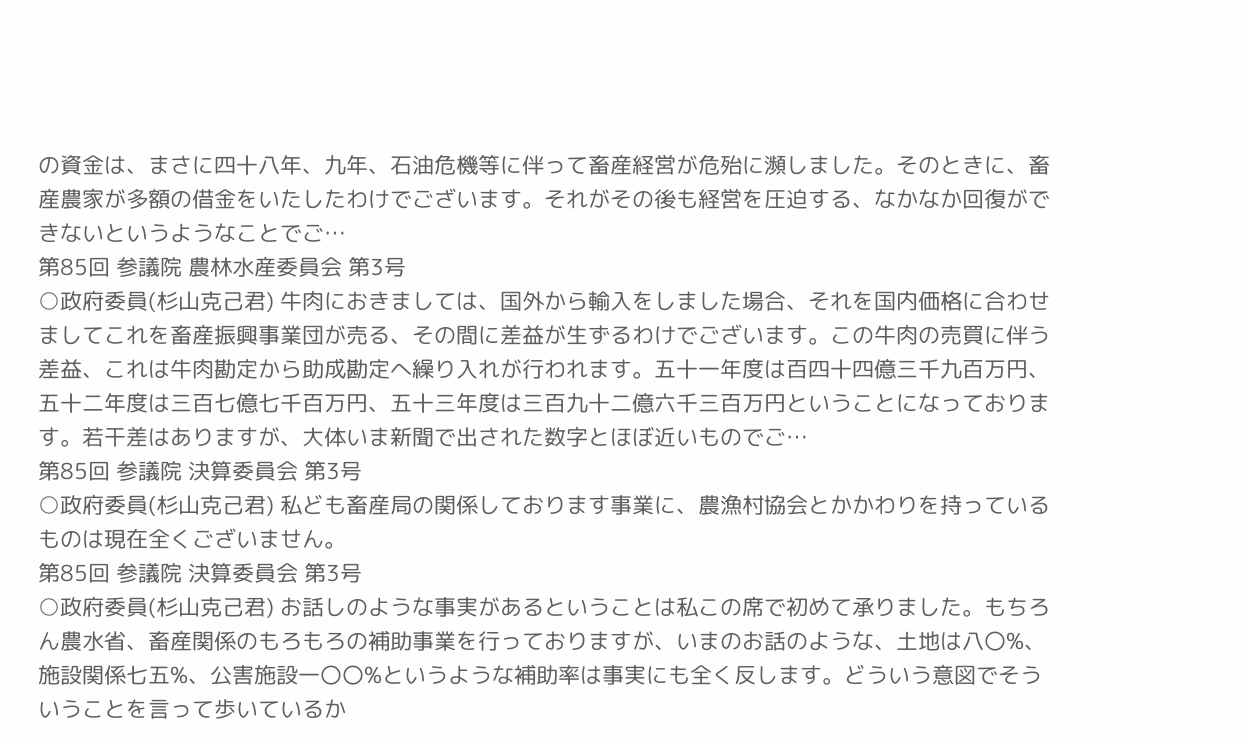の資金は、まさに四十八年、九年、石油危機等に伴って畜産経営が危殆に瀕しました。そのときに、畜産農家が多額の借金をいたしたわけでございます。それがその後も経営を圧迫する、なかなか回復ができないというようなことでご…
第85回 参議院 農林水産委員会 第3号
○政府委員(杉山克己君) 牛肉におきましては、国外から輸入をしました場合、それを国内価格に合わせましてこれを畜産振興事業団が売る、その間に差益が生ずるわけでございます。この牛肉の売買に伴う差益、これは牛肉勘定から助成勘定へ繰り入れが行われます。五十一年度は百四十四億三千九百万円、五十二年度は三百七億七千百万円、五十三年度は三百九十二億六千三百万円ということになっております。若干差はありますが、大体いま新聞で出された数字とほぼ近いものでご…
第85回 参議院 決算委員会 第3号
○政府委員(杉山克己君) 私ども畜産局の関係しております事業に、農漁村協会とかかわりを持っているものは現在全くございません。
第85回 参議院 決算委員会 第3号
○政府委員(杉山克己君) お話しのような事実があるということは私この席で初めて承りました。もちろん農水省、畜産関係のもろもろの補助事業を行っておりますが、いまのお話のような、土地は八〇%、施設関係七五%、公害施設一〇〇%というような補助率は事実にも全く反します。どういう意図でそういうことを言って歩いているか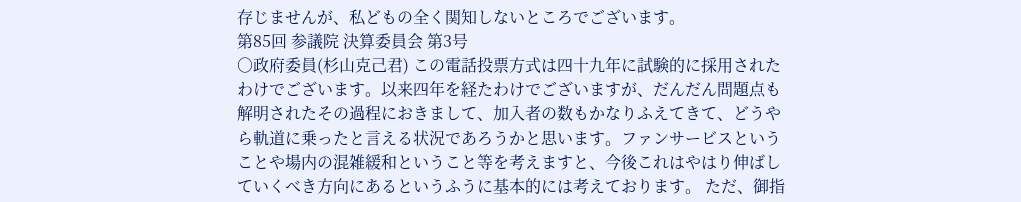存じませんが、私どもの全く関知しないところでございます。
第85回 参議院 決算委員会 第3号
○政府委員(杉山克己君) この電話投票方式は四十九年に試験的に採用されたわけでございます。以来四年を経たわけでございますが、だんだん問題点も解明されたその過程におきまして、加入者の数もかなりふえてきて、どうやら軌道に乗ったと言える状況であろうかと思います。ファンサービスということや場内の混雑緩和ということ等を考えますと、今後これはやはり伸ばしていくべき方向にあるというふうに基本的には考えております。 ただ、御指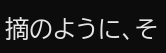摘のように、そ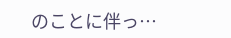のことに伴っ…